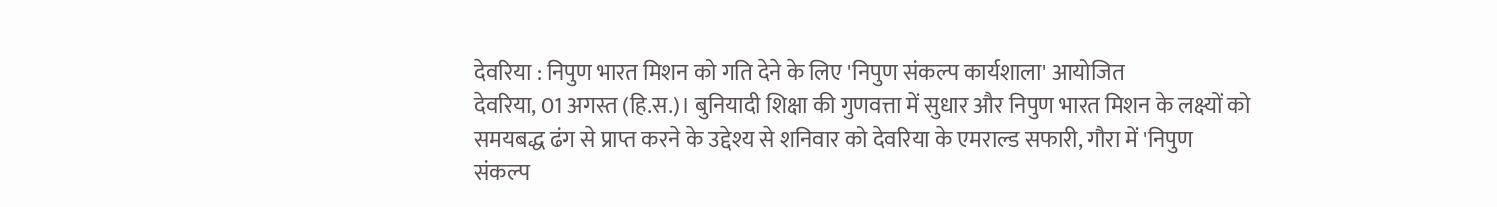देवरिया : निपुण भारत मिशन को गति देने के लिए 'निपुण संकल्प कार्यशाला' आयोजित
देवरिया, 01 अगस्त (हि.स.)। बुनियादी शिक्षा की गुणवत्ता में सुधार और निपुण भारत मिशन के लक्ष्यों को समयबद्ध ढंग से प्राप्त करने के उद्देश्य से शनिवार को देवरिया के एमराल्ड सफारी, गौरा में 'निपुण संकल्प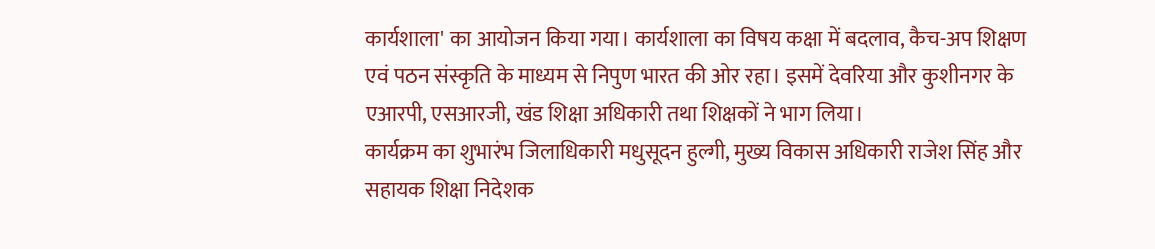कार्यशाला' का आयोजन किया गया। कार्यशाला का विषय कक्षा में बदलाव, कैच-अप शिक्षण एवं पठन संस्कृति के माध्यम से निपुण भारत की ओर रहा। इसमें देवरिया और कुशीनगर के एआरपी, एसआरजी, खंड शिक्षा अधिकारी तथा शिक्षकों ने भाग लिया।
कार्यक्रम का शुभारंभ जिलाधिकारी मधुसूदन हुल्गी, मुख्य विकास अधिकारी राजेश सिंह और सहायक शिक्षा निदेशक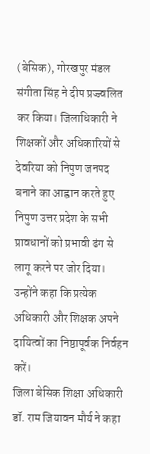(बेसिक), गोरखपुर मंडल संगीता सिंह ने दीप प्रज्ज्वलित कर किया। जिलाधिकारी ने शिक्षकों और अधिकारियों से देवरिया को निपुण जनपद बनाने का आह्वान करते हुए निपुण उत्तर प्रदेश के सभी प्रावधानों को प्रभावी ढंग से लागू करने पर जोर दिया। उन्होंने कहा कि प्रत्येक अधिकारी और शिक्षक अपने दायित्वों का निष्ठापूर्वक निर्वहन करें।
जिला बेसिक शिक्षा अधिकारी डॉ. राम जियावन मौर्य ने कहा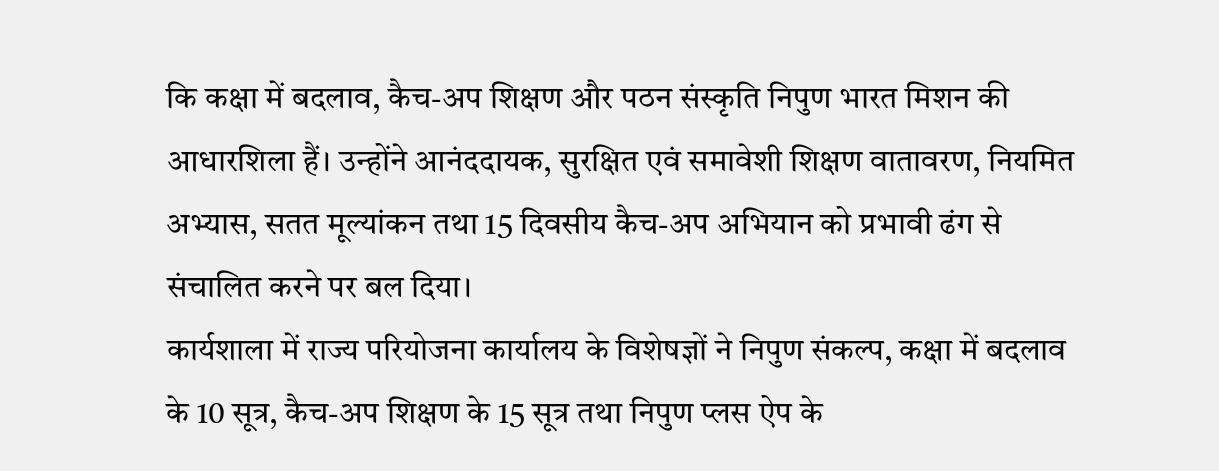कि कक्षा में बदलाव, कैच-अप शिक्षण और पठन संस्कृति निपुण भारत मिशन की आधारशिला हैं। उन्होंने आनंददायक, सुरक्षित एवं समावेशी शिक्षण वातावरण, नियमित अभ्यास, सतत मूल्यांकन तथा 15 दिवसीय कैच-अप अभियान को प्रभावी ढंग से संचालित करने पर बल दिया।
कार्यशाला में राज्य परियोजना कार्यालय के विशेषज्ञों ने निपुण संकल्प, कक्षा में बदलाव के 10 सूत्र, कैच-अप शिक्षण के 15 सूत्र तथा निपुण प्लस ऐप के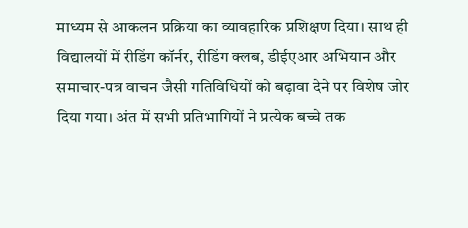माध्यम से आकलन प्रक्रिया का व्यावहारिक प्रशिक्षण दिया। साथ ही विद्यालयों में रीडिंग कॉर्नर, रीडिंग क्लब, डीईएआर अभियान और समाचार-पत्र वाचन जैसी गतिविधियों को बढ़ावा देने पर विशेष जोर दिया गया। अंत में सभी प्रतिभागियों ने प्रत्येक बच्चे तक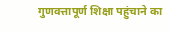गुणवत्तापूर्ण शिक्षा पहुंचाने का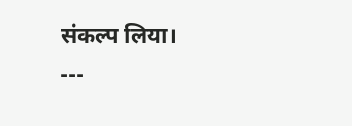संकल्प लिया।
---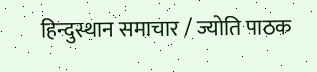हिन्दुस्थान समाचार / ज्योति पाठक